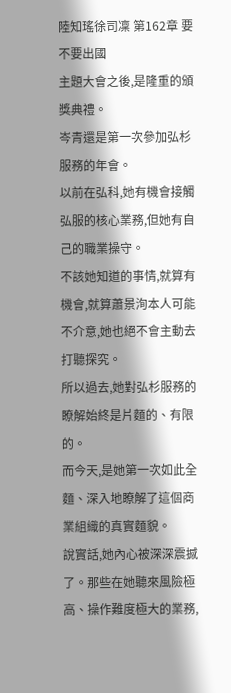陸知瑤徐司凜 第162章 要不要出國
主題大會之後,是隆重的頒獎典禮。
岑青還是第一次參加弘杉服務的年會。
以前在弘科,她有機會接觸弘服的核心業務,但她有自己的職業操守。
不該她知道的事情,就算有機會,就算蕭景洵本人可能不介意,她也絕不會主動去打聽探究。
所以過去,她對弘杉服務的瞭解始終是片麵的、有限的。
而今天,是她第一次如此全麵、深入地瞭解了這個商業組織的真實麵貌。
說實話,她內心被深深震撼了。那些在她聽來風險極高、操作難度極大的業務,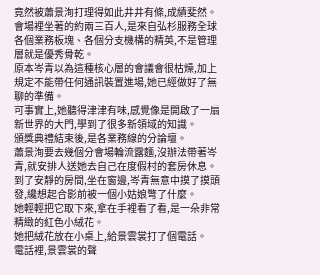竟然被蕭景洵打理得如此井井有條,成績斐然。
會場裡坐著的約兩三百人,是來自弘杉服務全球各個業務板塊、各個分支機構的精英,不是管理層就是優秀骨乾。
原本岑青以為這種核心層的會議會很枯燥,加上規定不能帶任何通訊裝置進場,她已經做好了無聊的準備。
可事實上,她聽得津津有味,感覺像是開啟了一扇新世界的大門,學到了很多新領域的知識。
頒獎典禮結束後,是各業務線的分論壇。
蕭景洵要去幾個分會場輪流露麵,沒辦法帶著岑青,就安排人送她去自己在度假村的套房休息。
到了安靜的房間,坐在窗邊,岑青無意中摸了摸頭發,纔想起合影前被一個小姑娘彆了什麼。
她輕輕把它取下來,拿在手裡看了看,是一朵非常精緻的紅色小絨花。
她把絨花放在小桌上,給景雲裳打了個電話。
電話裡,景雲裳的聲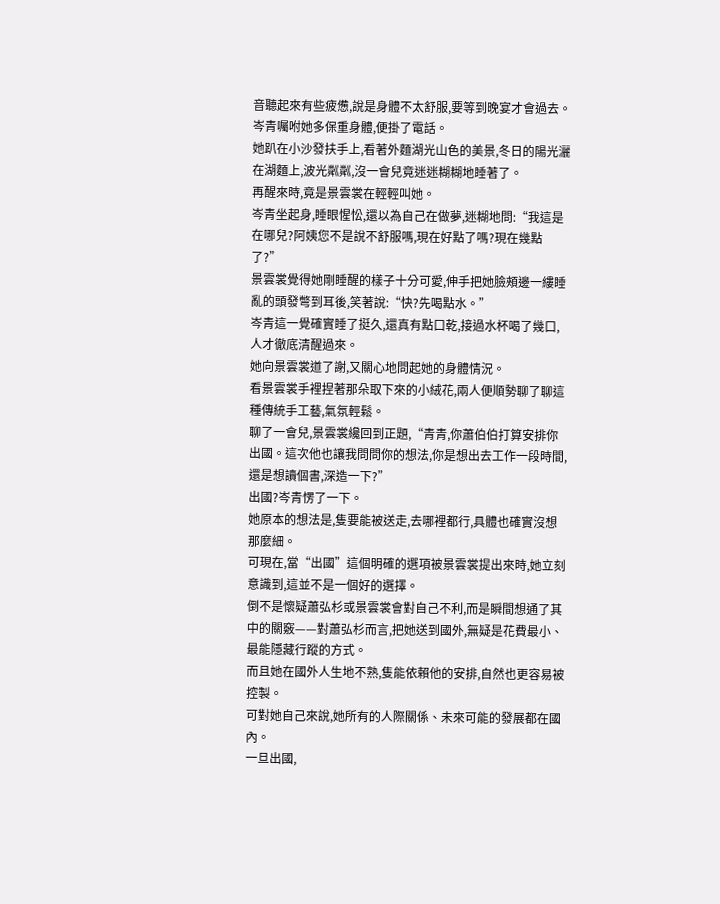音聽起來有些疲憊,說是身體不太舒服,要等到晚宴才會過去。
岑青囑咐她多保重身體,便掛了電話。
她趴在小沙發扶手上,看著外麵湖光山色的美景,冬日的陽光灑在湖麵上,波光粼粼,沒一會兒竟迷迷糊糊地睡著了。
再醒來時,竟是景雲裳在輕輕叫她。
岑青坐起身,睡眼惺忪,還以為自己在做夢,迷糊地問:“我這是在哪兒?阿姨您不是說不舒服嗎,現在好點了嗎?現在幾點了?”
景雲裳覺得她剛睡醒的樣子十分可愛,伸手把她臉頰邊一縷睡亂的頭發彆到耳後,笑著說:“快?先喝點水。”
岑青這一覺確實睡了挺久,還真有點口乾,接過水杯喝了幾口,人才徹底清醒過來。
她向景雲裳道了謝,又關心地問起她的身體情況。
看景雲裳手裡捏著那朵取下來的小絨花,兩人便順勢聊了聊這種傳統手工藝,氣氛輕鬆。
聊了一會兒,景雲裳纔回到正題,“青青,你蕭伯伯打算安排你出國。這次他也讓我問問你的想法,你是想出去工作一段時間,還是想讀個書,深造一下?”
出國?岑青愣了一下。
她原本的想法是,隻要能被送走,去哪裡都行,具體也確實沒想那麼細。
可現在,當“出國”這個明確的選項被景雲裳提出來時,她立刻意識到,這並不是一個好的選擇。
倒不是懷疑蕭弘杉或景雲裳會對自己不利,而是瞬間想通了其中的關竅——對蕭弘杉而言,把她送到國外,無疑是花費最小、最能隱藏行蹤的方式。
而且她在國外人生地不熟,隻能依賴他的安排,自然也更容易被控製。
可對她自己來說,她所有的人際關係、未來可能的發展都在國內。
一旦出國,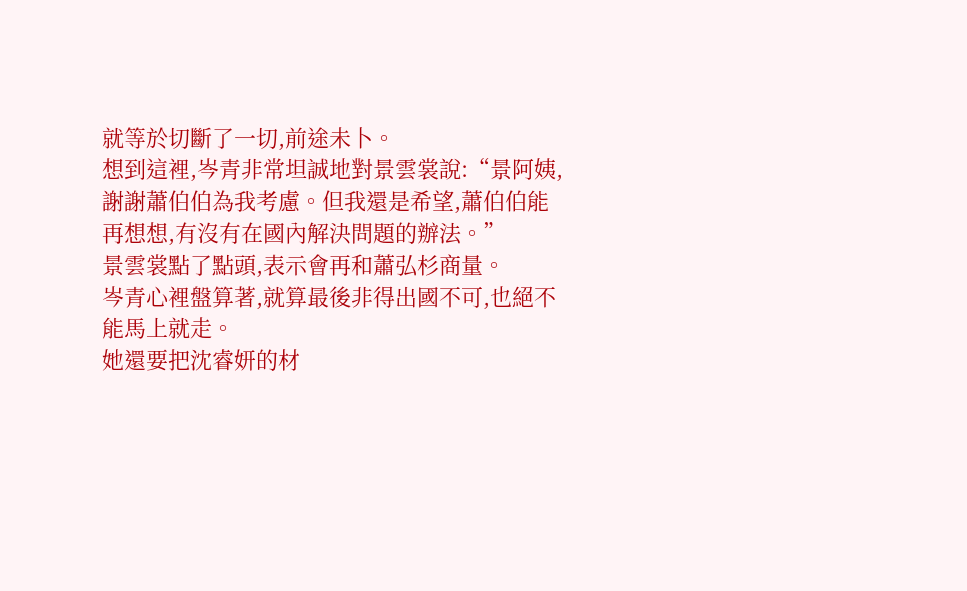就等於切斷了一切,前途未卜。
想到這裡,岑青非常坦誠地對景雲裳說:“景阿姨,謝謝蕭伯伯為我考慮。但我還是希望,蕭伯伯能再想想,有沒有在國內解決問題的辦法。”
景雲裳點了點頭,表示會再和蕭弘杉商量。
岑青心裡盤算著,就算最後非得出國不可,也絕不能馬上就走。
她還要把沈睿妍的材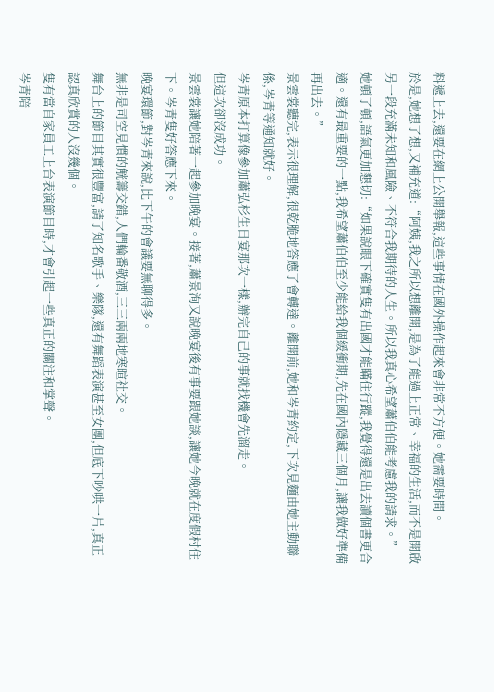料遞上去,還要在網上公開舉報,這些事情在國外操作起來會非常不方便。她需要時間。
於是,她想了想,又補充道:“阿姨,我之所以想離開,是為了能過上正常、幸福的生活,而不是開啟另一段充滿未知和風險、不符合我期待的人生。所以我真心希望蕭伯伯能考慮我的請求。”
她頓了頓,語氣更加懇切:“如果說眼下確實隻有出國才能瞞住行蹤,我覺得還是出去讀個書更合適。還有最重要的一點,我希望蕭伯伯至少能給我個緩衝期,先在國內隱藏三個月,讓我做好準備再出去。”
景雲裳聽完,表示很理解,很乾脆地答應了會轉達。離開前,她和岑青約定,下次見麵由她主動聯係,岑青等通知就好。
岑青原本打算像參加蕭弘杉生日宴那次一樣,辦完自己的事就找機會先溜走。
但這次卻沒成功。
景雲裳讓她陪著一起參加晚宴。接著,蕭景洵又說晚宴後有事要跟她談,讓她今晚就在度假村住下。岑青隻好答應下來。
晚宴環節,對岑青來說,比下午的會議要無聊得多。
無非是司空見慣的觥籌交錯,人們輪番敬酒,三三兩兩地寒暄社交。
舞台上的節目其實很豐富,請了知名歌手、樂隊,還有舞蹈表演甚至女團,但底下吵哄一片,真正認真欣賞的人沒幾個。
隻有當自家員工上台表演節目時,才會引起一些真正的關注和掌聲。
岑青陪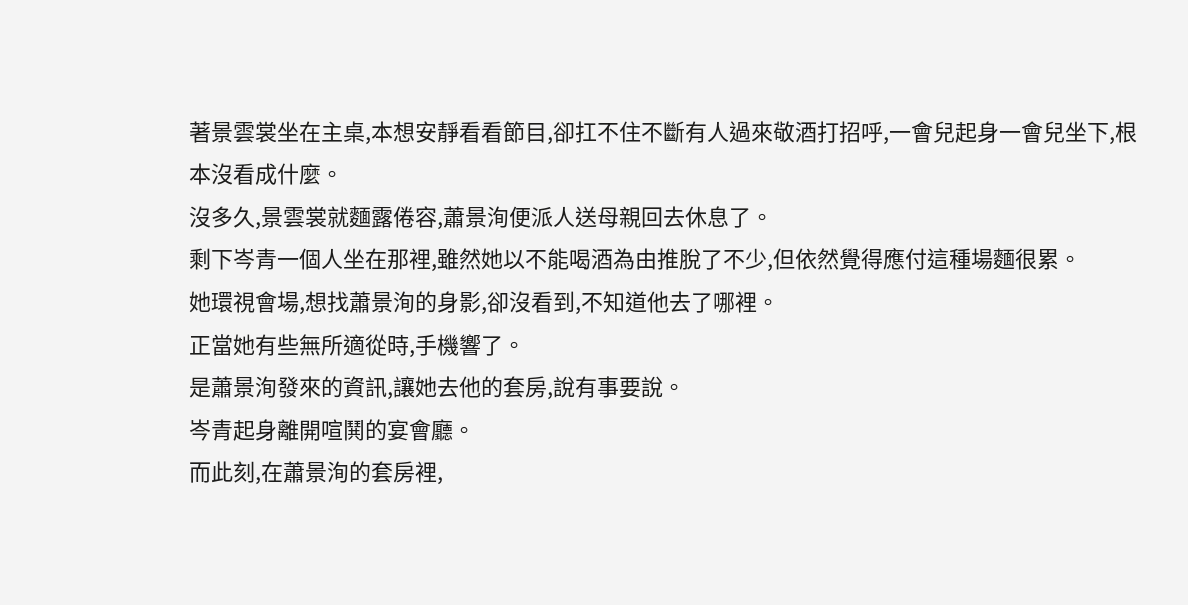著景雲裳坐在主桌,本想安靜看看節目,卻扛不住不斷有人過來敬酒打招呼,一會兒起身一會兒坐下,根本沒看成什麼。
沒多久,景雲裳就麵露倦容,蕭景洵便派人送母親回去休息了。
剩下岑青一個人坐在那裡,雖然她以不能喝酒為由推脫了不少,但依然覺得應付這種場麵很累。
她環視會場,想找蕭景洵的身影,卻沒看到,不知道他去了哪裡。
正當她有些無所適從時,手機響了。
是蕭景洵發來的資訊,讓她去他的套房,說有事要說。
岑青起身離開喧鬨的宴會廳。
而此刻,在蕭景洵的套房裡,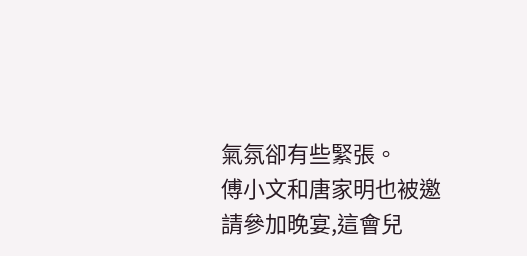氣氛卻有些緊張。
傅小文和唐家明也被邀請參加晚宴,這會兒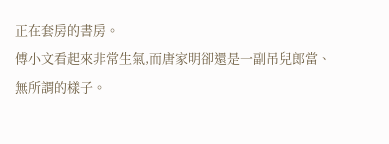正在套房的書房。
傅小文看起來非常生氣,而唐家明卻還是一副吊兒郎當、無所謂的樣子。